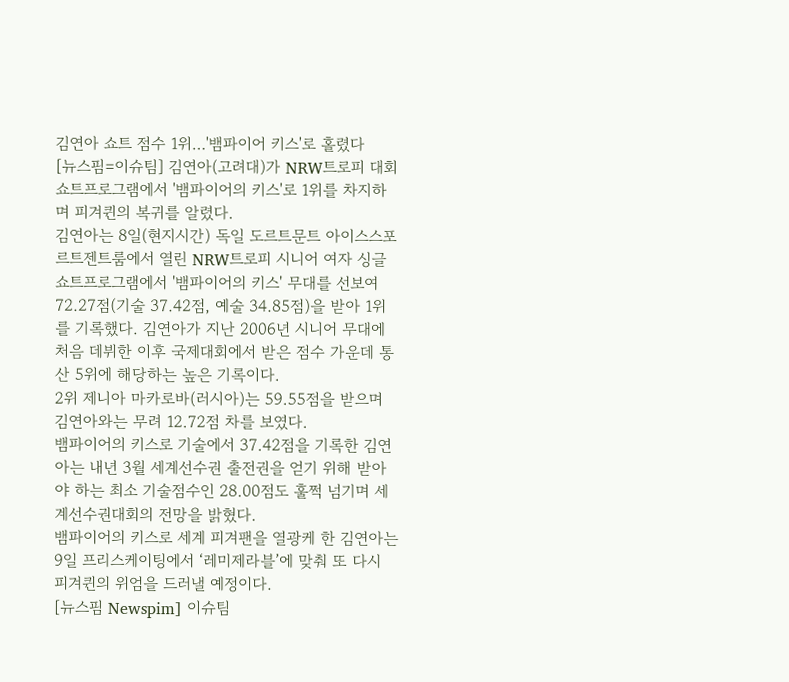김연아 쇼트 점수 1위…'뱀파이어 키스'로 홀렸다
[뉴스핌=이슈팀] 김연아(고려대)가 NRW트로피 대회 쇼트프로그램에서 '뱀파이어의 키스'로 1위를 차지하며 피겨퀸의 복귀를 알렸다.
김연아는 8일(현지시간) 독일 도르트문트 아이스스포르트젠트룸에서 열린 NRW트로피 시니어 여자 싱글 쇼트프로그램에서 '뱀파이어의 키스' 무대를 선보여 72.27점(기술 37.42점, 예술 34.85점)을 받아 1위를 기록했다. 김연아가 지난 2006년 시니어 무대에 처음 데뷔한 이후 국제대회에서 받은 점수 가운데 통산 5위에 해당하는 높은 기록이다.
2위 제니아 마카로바(러시아)는 59.55점을 받으며 김연아와는 무려 12.72점 차를 보였다.
뱀파이어의 키스로 기술에서 37.42점을 기록한 김연아는 내년 3월 세계선수권 출전권을 얻기 위해 받아야 하는 최소 기술점수인 28.00점도 훌쩍 넘기며 세계선수권대회의 전망을 밝혔다.
뱀파이어의 키스로 세계 피겨팬을 열광케 한 김연아는 9일 프리스케이팅에서 ‘레미제라블’에 맞춰 또 다시 피겨퀸의 위엄을 드러낼 예정이다.
[뉴스핌 Newspim] 이슈팀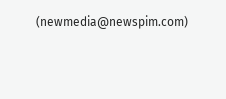(newmedia@newspim.com)